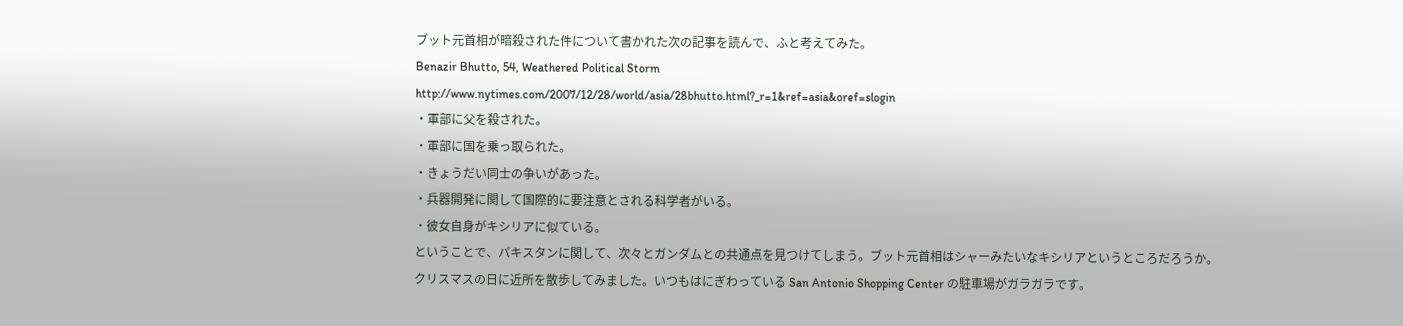ブット元首相が暗殺された件について書かれた次の記事を読んで、ふと考えてみた。
Benazir Bhutto, 54, Weathered Political Storm
http://www.nytimes.com/2007/12/28/world/asia/28bhutto.html?_r=1&ref=asia&oref=slogin
・軍部に父を殺された。
・軍部に国を乗っ取られた。
・きょうだい同士の争いがあった。
・兵器開発に関して国際的に要注意とされる科学者がいる。
・彼女自身がキシリアに似ている。
ということで、パキスタンに関して、次々とガンダムとの共通点を見つけてしまう。ブット元首相はシャーみたいなキシリアというところだろうか。
クリスマスの日に近所を散歩してみました。いつもはにぎわっている San Antonio Shopping Center の駐車場がガラガラです。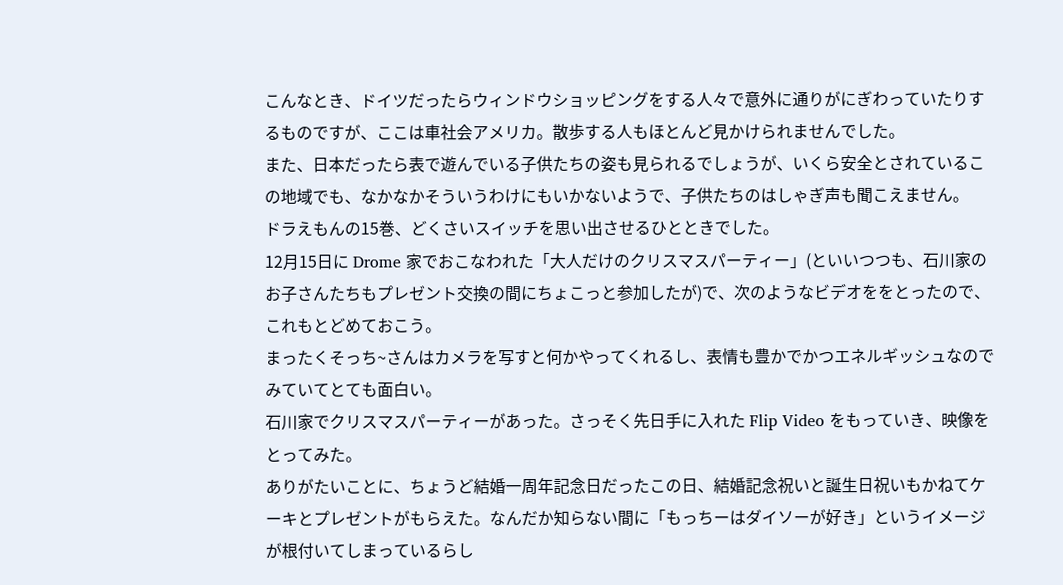こんなとき、ドイツだったらウィンドウショッピングをする人々で意外に通りがにぎわっていたりするものですが、ここは車社会アメリカ。散歩する人もほとんど見かけられませんでした。
また、日本だったら表で遊んでいる子供たちの姿も見られるでしょうが、いくら安全とされているこの地域でも、なかなかそういうわけにもいかないようで、子供たちのはしゃぎ声も聞こえません。
ドラえもんの15巻、どくさいスイッチを思い出させるひとときでした。
12月15日に Drome 家でおこなわれた「大人だけのクリスマスパーティー」(といいつつも、石川家のお子さんたちもプレゼント交換の間にちょこっと参加したが)で、次のようなビデオををとったので、これもとどめておこう。
まったくそっち~さんはカメラを写すと何かやってくれるし、表情も豊かでかつエネルギッシュなのでみていてとても面白い。
石川家でクリスマスパーティーがあった。さっそく先日手に入れた Flip Video をもっていき、映像をとってみた。
ありがたいことに、ちょうど結婚一周年記念日だったこの日、結婚記念祝いと誕生日祝いもかねてケーキとプレゼントがもらえた。なんだか知らない間に「もっちーはダイソーが好き」というイメージが根付いてしまっているらし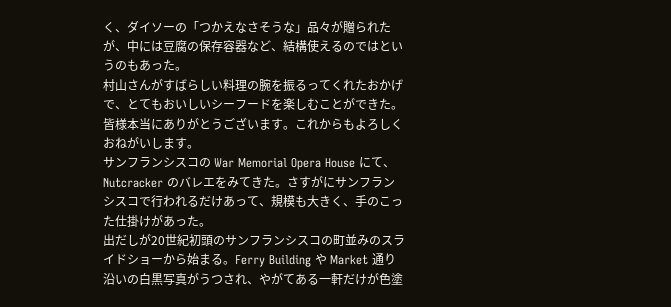く、ダイソーの「つかえなさそうな」品々が贈られたが、中には豆腐の保存容器など、結構使えるのではというのもあった。
村山さんがすばらしい料理の腕を振るってくれたおかげで、とてもおいしいシーフードを楽しむことができた。
皆様本当にありがとうございます。これからもよろしくおねがいします。
サンフランシスコの War Memorial Opera House にて、Nutcracker のバレエをみてきた。さすがにサンフランシスコで行われるだけあって、規模も大きく、手のこった仕掛けがあった。
出だしが20世紀初頭のサンフランシスコの町並みのスライドショーから始まる。Ferry Building や Market 通り沿いの白黒写真がうつされ、やがてある一軒だけが色塗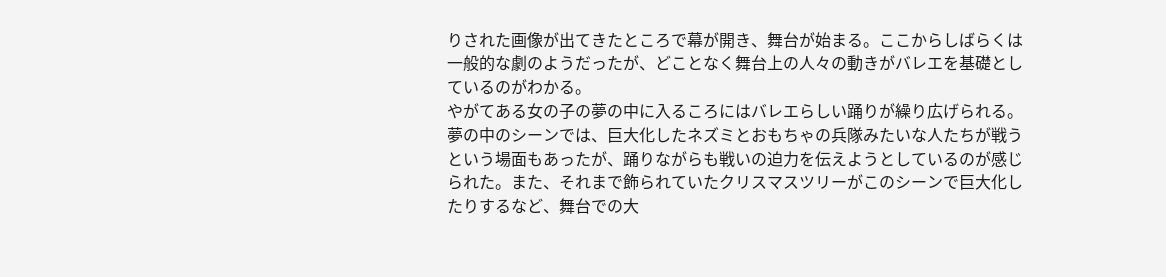りされた画像が出てきたところで幕が開き、舞台が始まる。ここからしばらくは一般的な劇のようだったが、どことなく舞台上の人々の動きがバレエを基礎としているのがわかる。
やがてある女の子の夢の中に入るころにはバレエらしい踊りが繰り広げられる。夢の中のシーンでは、巨大化したネズミとおもちゃの兵隊みたいな人たちが戦うという場面もあったが、踊りながらも戦いの迫力を伝えようとしているのが感じられた。また、それまで飾られていたクリスマスツリーがこのシーンで巨大化したりするなど、舞台での大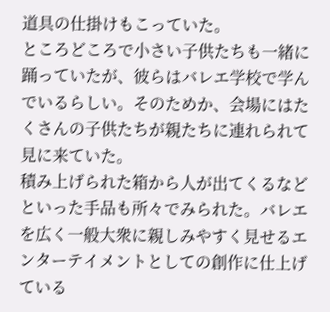道具の仕掛けもこっていた。
ところどころで小さい子供たちも一緒に踊っていたが、彼らはバレエ学校で学んでいるらしい。そのためか、会場にはたくさんの子供たちが親たちに連れられて見に来ていた。
積み上げられた箱から人が出てくるなどといった手品も所々でみられた。バレエを広く一般大衆に親しみやすく見せるエンターテイメントとしての創作に仕上げている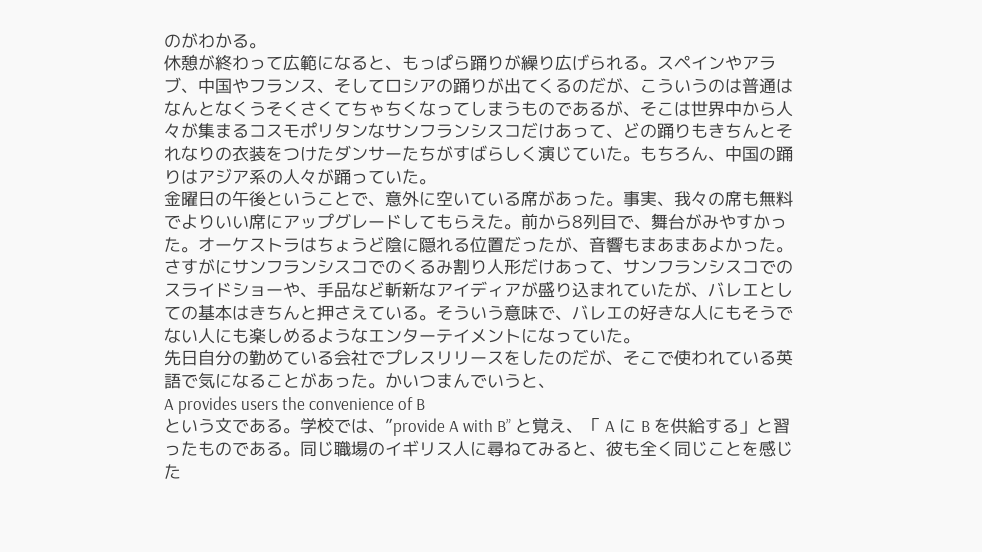のがわかる。
休憩が終わって広範になると、もっぱら踊りが繰り広げられる。スペインやアラブ、中国やフランス、そしてロシアの踊りが出てくるのだが、こういうのは普通はなんとなくうそくさくてちゃちくなってしまうものであるが、そこは世界中から人々が集まるコスモポリタンなサンフランシスコだけあって、どの踊りもきちんとそれなりの衣装をつけたダンサーたちがすばらしく演じていた。もちろん、中国の踊りはアジア系の人々が踊っていた。
金曜日の午後ということで、意外に空いている席があった。事実、我々の席も無料でよりいい席にアップグレードしてもらえた。前から8列目で、舞台がみやすかった。オーケストラはちょうど陰に隠れる位置だったが、音響もまあまあよかった。
さすがにサンフランシスコでのくるみ割り人形だけあって、サンフランシスコでのスライドショーや、手品など斬新なアイディアが盛り込まれていたが、バレエとしての基本はきちんと押さえている。そういう意味で、バレエの好きな人にもそうでない人にも楽しめるようなエンターテイメントになっていた。
先日自分の勤めている会社でプレスリリースをしたのだが、そこで使われている英語で気になることがあった。かいつまんでいうと、
A provides users the convenience of B
という文である。学校では、”provide A with B” と覚え、「 A に B を供給する」と習ったものである。同じ職場のイギリス人に尋ねてみると、彼も全く同じことを感じた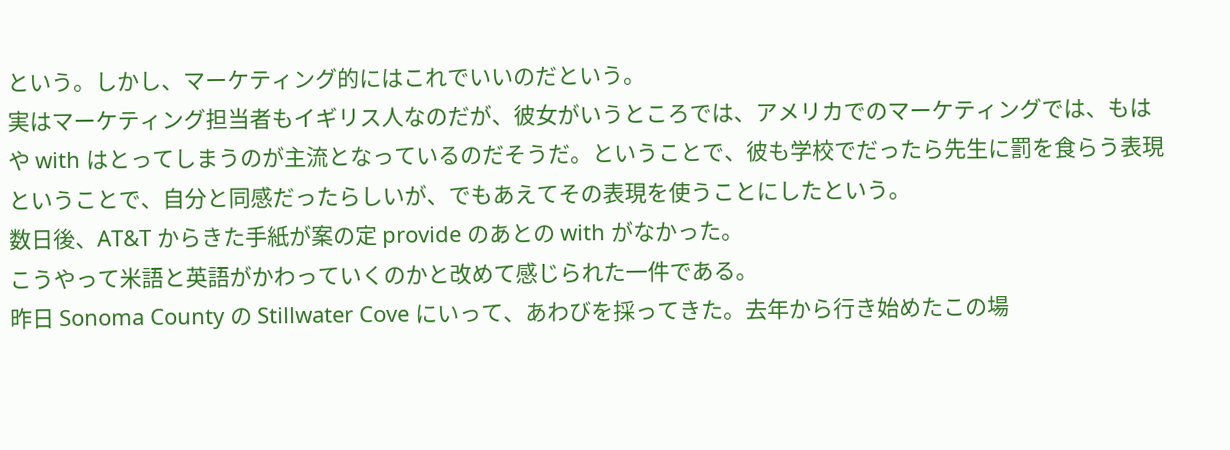という。しかし、マーケティング的にはこれでいいのだという。
実はマーケティング担当者もイギリス人なのだが、彼女がいうところでは、アメリカでのマーケティングでは、もはや with はとってしまうのが主流となっているのだそうだ。ということで、彼も学校でだったら先生に罰を食らう表現ということで、自分と同感だったらしいが、でもあえてその表現を使うことにしたという。
数日後、AT&T からきた手紙が案の定 provide のあとの with がなかった。
こうやって米語と英語がかわっていくのかと改めて感じられた一件である。
昨日 Sonoma County の Stillwater Cove にいって、あわびを採ってきた。去年から行き始めたこの場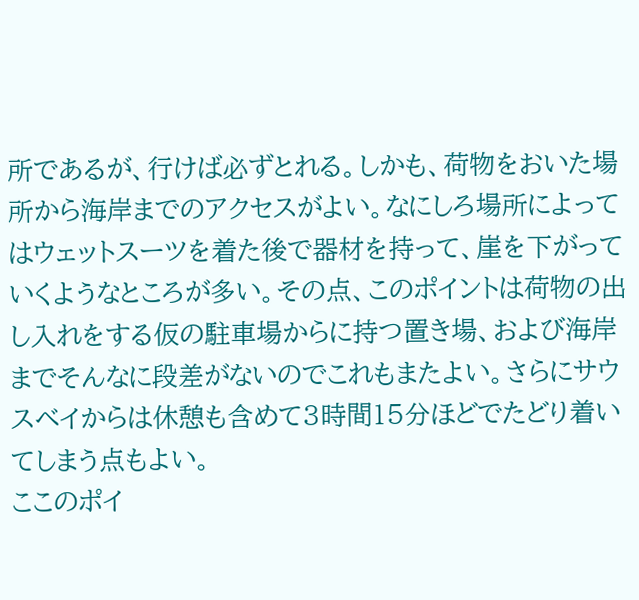所であるが、行けば必ずとれる。しかも、荷物をおいた場所から海岸までのアクセスがよい。なにしろ場所によってはウェットスーツを着た後で器材を持って、崖を下がっていくようなところが多い。その点、このポイントは荷物の出し入れをする仮の駐車場からに持つ置き場、および海岸までそんなに段差がないのでこれもまたよい。さらにサウスベイからは休憩も含めて3時間15分ほどでたどり着いてしまう点もよい。
ここのポイ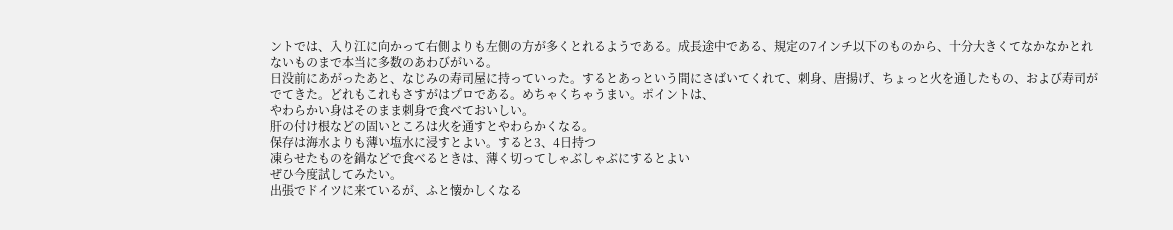ントでは、入り江に向かって右側よりも左側の方が多くとれるようである。成長途中である、規定の7インチ以下のものから、十分大きくてなかなかとれないものまで本当に多数のあわびがいる。
日没前にあがったあと、なじみの寿司屋に持っていった。するとあっという間にさばいてくれて、刺身、唐揚げ、ちょっと火を通したもの、および寿司がでてきた。どれもこれもさすがはプロである。めちゃくちゃうまい。ポイントは、
やわらかい身はそのまま刺身で食べておいしい。
肝の付け根などの固いところは火を通すとやわらかくなる。
保存は海水よりも薄い塩水に浸すとよい。すると3、4日持つ
凍らせたものを鍋などで食べるときは、薄く切ってしゃぶしゃぶにするとよい
ぜひ今度試してみたい。
出張でドイツに来ているが、ふと懐かしくなる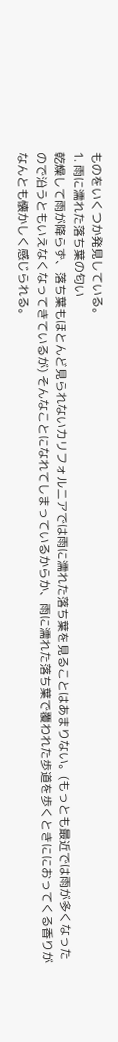ものをいくつか発見している。
1. 雨に濡れた落ち葉の匂い
乾燥して雨が降らず、落ち葉もほとんど見られないカリフォルニアでは雨に濡れた落ち葉を見ることはあまりない。(もっとも最近では雨が多くなったので沿うともいえなくなってきているが) そんなことになれてしまっているからか、雨に濡れた落ち葉で覆われた歩道を歩くときににおってくる香りがなんとも懐かしく感じられる。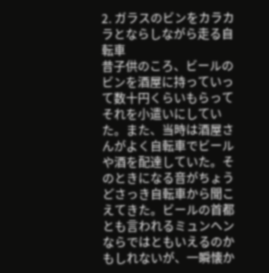2. ガラスのビンをカラカラとならしながら走る自転車
昔子供のころ、ビールのビンを酒屋に持っていって数十円くらいもらってそれを小遣いにしていた。また、当時は酒屋さんがよく自転車でビールや酒を配達していた。そのときになる音がちょうどさっき自転車から聞こえてきた。ビールの首都とも言われるミュンヘンならではともいえるのかもしれないが、一瞬懐か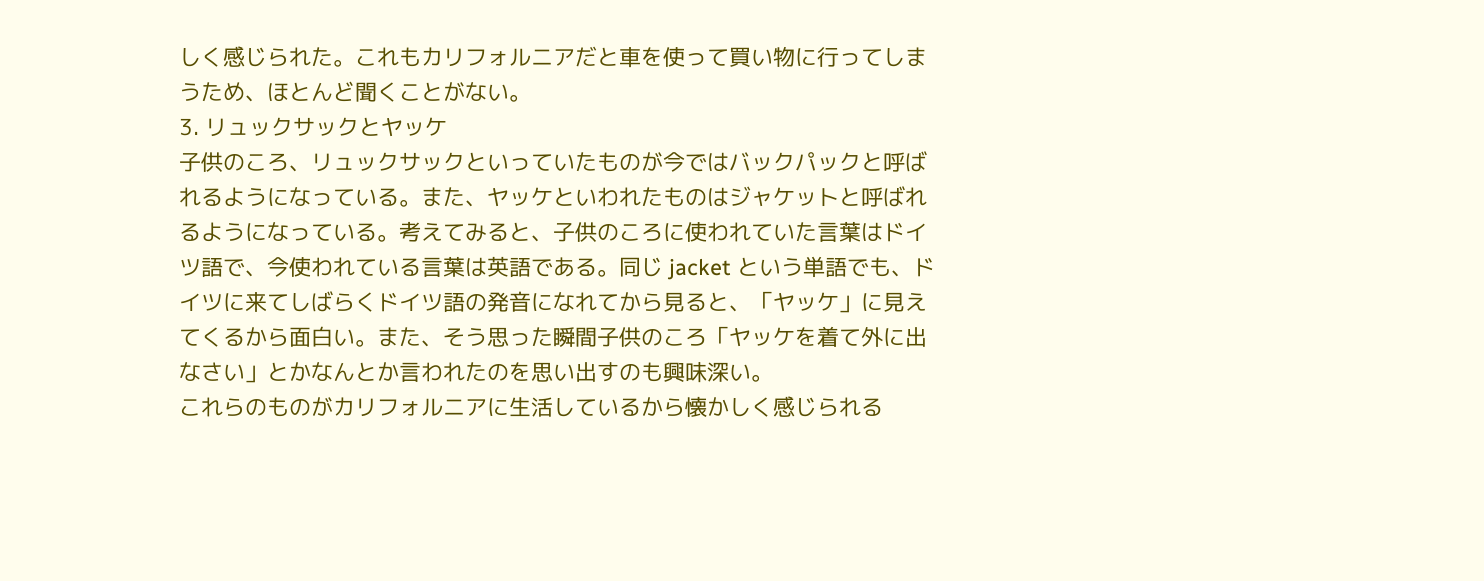しく感じられた。これもカリフォルニアだと車を使って買い物に行ってしまうため、ほとんど聞くことがない。
3. リュックサックとヤッケ
子供のころ、リュックサックといっていたものが今ではバックパックと呼ばれるようになっている。また、ヤッケといわれたものはジャケットと呼ばれるようになっている。考えてみると、子供のころに使われていた言葉はドイツ語で、今使われている言葉は英語である。同じ jacket という単語でも、ドイツに来てしばらくドイツ語の発音になれてから見ると、「ヤッケ」に見えてくるから面白い。また、そう思った瞬間子供のころ「ヤッケを着て外に出なさい」とかなんとか言われたのを思い出すのも興味深い。
これらのものがカリフォルニアに生活しているから懐かしく感じられる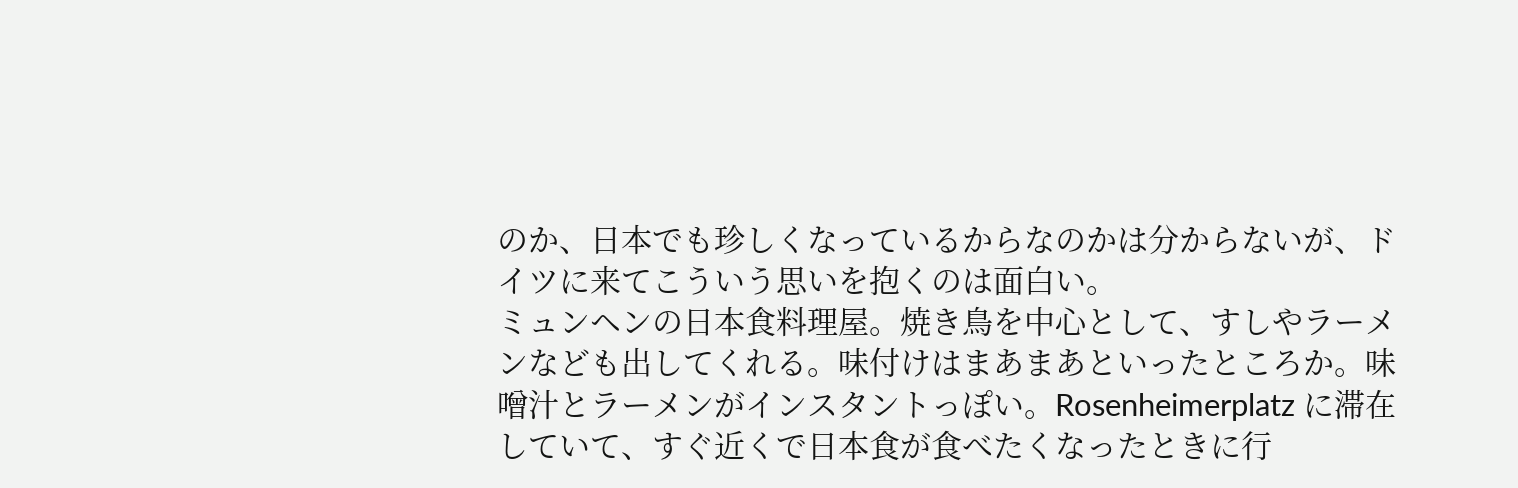のか、日本でも珍しくなっているからなのかは分からないが、ドイツに来てこういう思いを抱くのは面白い。
ミュンヘンの日本食料理屋。焼き鳥を中心として、すしやラーメンなども出してくれる。味付けはまあまあといったところか。味噌汁とラーメンがインスタントっぽい。Rosenheimerplatz に滞在していて、すぐ近くで日本食が食べたくなったときに行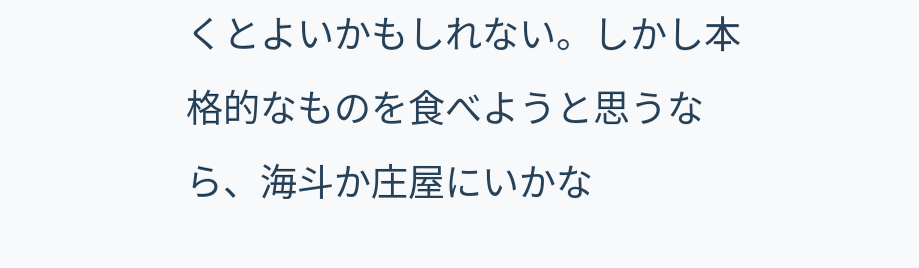くとよいかもしれない。しかし本格的なものを食べようと思うなら、海斗か庄屋にいかな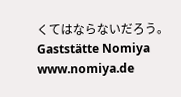くてはならないだろう。
Gaststätte Nomiya
www.nomiya.de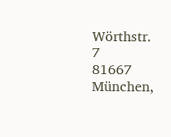Wörthstr. 7
81667 München,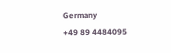Germany
+49 89 4484095